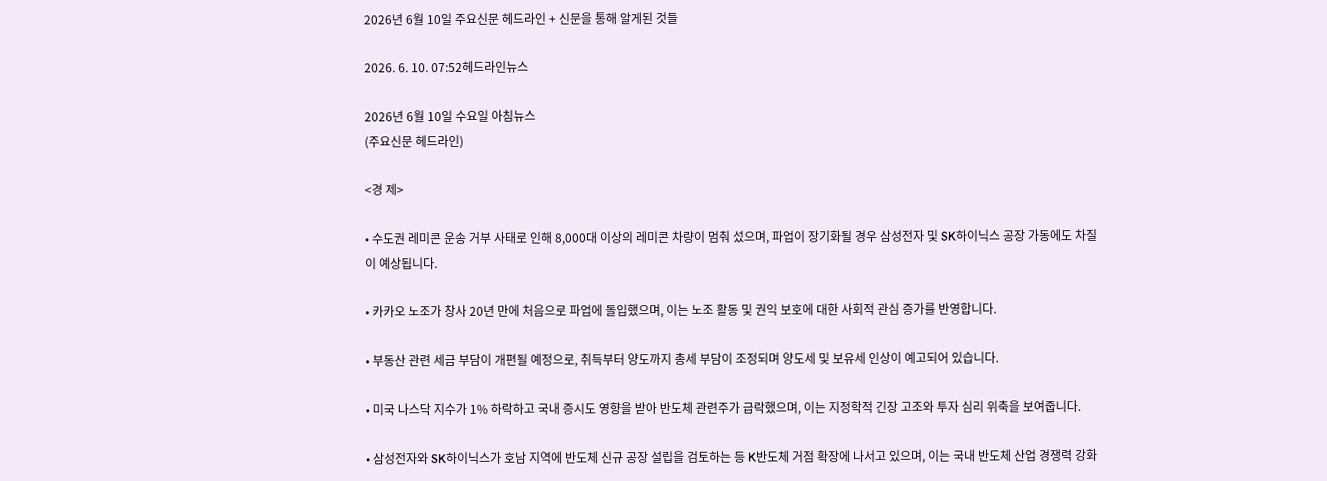2026년 6월 10일 주요신문 헤드라인 + 신문을 통해 알게된 것들

2026. 6. 10. 07:52헤드라인뉴스

2026년 6월 10일 수요일 아침뉴스
(주요신문 헤드라인)

<경 제>

• 수도권 레미콘 운송 거부 사태로 인해 8,000대 이상의 레미콘 차량이 멈춰 섰으며, 파업이 장기화될 경우 삼성전자 및 SK하이닉스 공장 가동에도 차질이 예상됩니다.

• 카카오 노조가 창사 20년 만에 처음으로 파업에 돌입했으며, 이는 노조 활동 및 권익 보호에 대한 사회적 관심 증가를 반영합니다.

• 부동산 관련 세금 부담이 개편될 예정으로, 취득부터 양도까지 총세 부담이 조정되며 양도세 및 보유세 인상이 예고되어 있습니다.

• 미국 나스닥 지수가 1% 하락하고 국내 증시도 영향을 받아 반도체 관련주가 급락했으며, 이는 지정학적 긴장 고조와 투자 심리 위축을 보여줍니다.

• 삼성전자와 SK하이닉스가 호남 지역에 반도체 신규 공장 설립을 검토하는 등 K반도체 거점 확장에 나서고 있으며, 이는 국내 반도체 산업 경쟁력 강화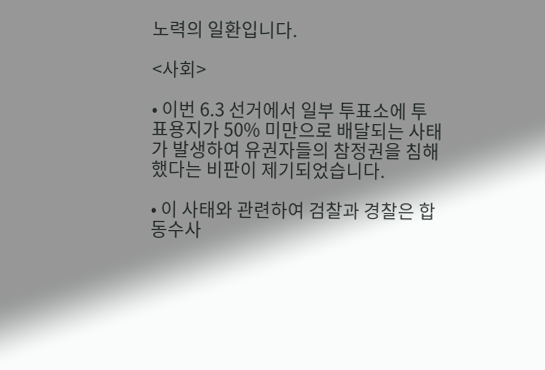노력의 일환입니다.

<사회>

• 이번 6.3 선거에서 일부 투표소에 투표용지가 50% 미만으로 배달되는 사태가 발생하여 유권자들의 참정권을 침해했다는 비판이 제기되었습니다.

• 이 사태와 관련하여 검찰과 경찰은 합동수사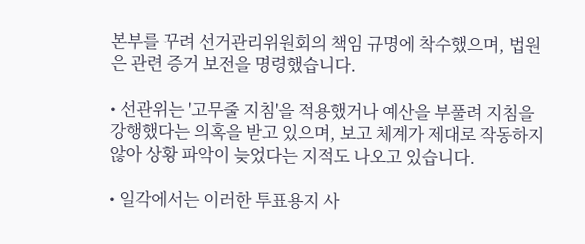본부를 꾸려 선거관리위원회의 책임 규명에 착수했으며, 법원은 관련 증거 보전을 명령했습니다.

• 선관위는 '고무줄 지침'을 적용했거나 예산을 부풀려 지침을 강행했다는 의혹을 받고 있으며, 보고 체계가 제대로 작동하지 않아 상황 파악이 늦었다는 지적도 나오고 있습니다.

• 일각에서는 이러한 투표용지 사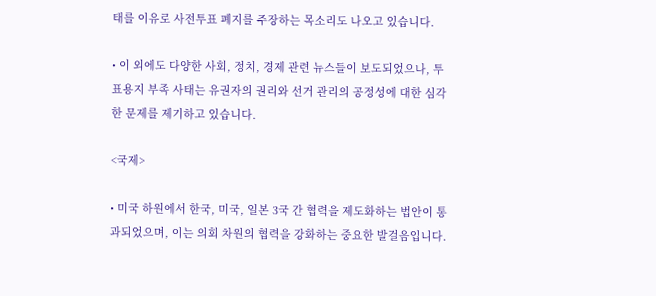태를 이유로 사전투표 폐지를 주장하는 목소리도 나오고 있습니다.

• 이 외에도 다양한 사회, 정치, 경제 관련 뉴스들이 보도되었으나, 투표용지 부족 사태는 유권자의 권리와 선거 관리의 공정성에 대한 심각한 문제를 제기하고 있습니다.

<국제>

• 미국 하원에서 한국, 미국, 일본 3국 간 협력을 제도화하는 법안이 통과되었으며, 이는 의회 차원의 협력을 강화하는 중요한 발걸음입니다.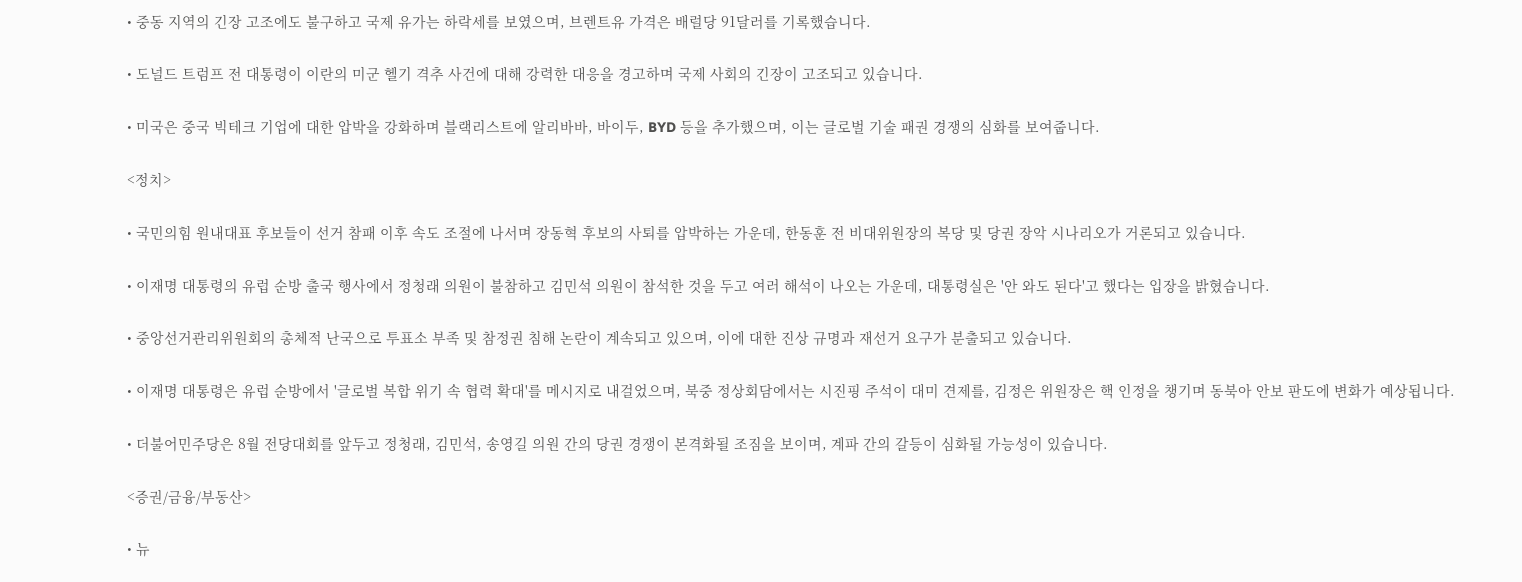• 중동 지역의 긴장 고조에도 불구하고 국제 유가는 하락세를 보였으며, 브렌트유 가격은 배럴당 91달러를 기록했습니다.

• 도널드 트럼프 전 대통령이 이란의 미군 헬기 격추 사건에 대해 강력한 대응을 경고하며 국제 사회의 긴장이 고조되고 있습니다.

• 미국은 중국 빅테크 기업에 대한 압박을 강화하며 블랙리스트에 알리바바, 바이두, BYD 등을 추가했으며, 이는 글로벌 기술 패권 경쟁의 심화를 보여줍니다.

<정치>

• 국민의힘 원내대표 후보들이 선거 참패 이후 속도 조절에 나서며 장동혁 후보의 사퇴를 압박하는 가운데, 한동훈 전 비대위원장의 복당 및 당권 장악 시나리오가 거론되고 있습니다.

• 이재명 대통령의 유럽 순방 출국 행사에서 정청래 의원이 불참하고 김민석 의원이 참석한 것을 두고 여러 해석이 나오는 가운데, 대통령실은 '안 와도 된다'고 했다는 입장을 밝혔습니다.

• 중앙선거관리위원회의 총체적 난국으로 투표소 부족 및 참정권 침해 논란이 계속되고 있으며, 이에 대한 진상 규명과 재선거 요구가 분출되고 있습니다.

• 이재명 대통령은 유럽 순방에서 '글로벌 복합 위기 속 협력 확대'를 메시지로 내걸었으며, 북중 정상회담에서는 시진핑 주석이 대미 견제를, 김정은 위원장은 핵 인정을 챙기며 동북아 안보 판도에 변화가 예상됩니다.

• 더불어민주당은 8월 전당대회를 앞두고 정청래, 김민석, 송영길 의원 간의 당권 경쟁이 본격화될 조짐을 보이며, 계파 간의 갈등이 심화될 가능성이 있습니다.

<증권/금융/부동산>

• 뉴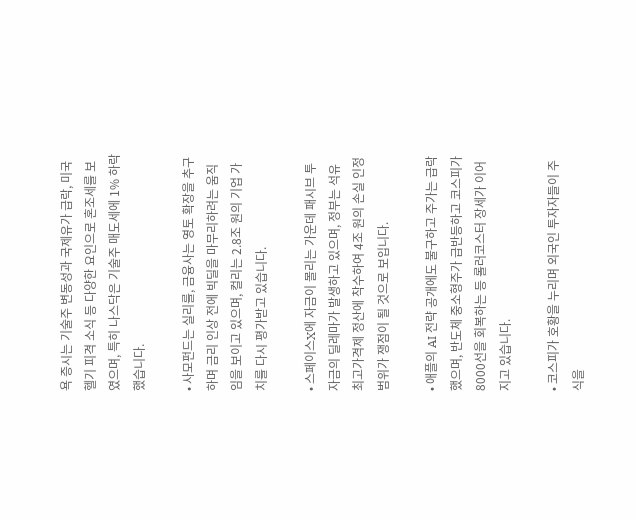욕 증시는 기술주 변동성과 국제유가 급락, 미국 헬기 피격 소식 등 다양한 요인으로 혼조세를 보였으며, 특히 나스닥은 기술주 매도세에 1% 하락했습니다.

• 사모펀드는 실리를, 금융사는 영토 확장을 추구하며 금리 인상 전에 빅딜을 마무리하려는 움직임을 보이고 있으며, 컬리는 2.8조 원의 기업 가치를 다시 평가받고 있습니다.

• 스페이스X에 자금이 몰리는 가운데 패시브 투자금의 딜레마가 발생하고 있으며, 정부는 석유 최고가격제 정산에 착수하여 4조 원의 손실 인정 범위가 쟁점이 될 것으로 보입니다.

• 애플의 AI 전략 공개에도 불구하고 주가는 급락했으며, 반도체 중소형주가 급반등하고 코스피가 8000선을 회복하는 등 롤러코스터 장세가 이어지고 있습니다.

• 코스피가 호황을 누리며 외국인 투자자들이 주식을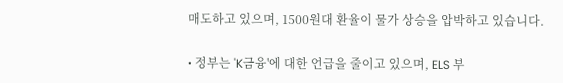매도하고 있으며, 1500원대 환율이 물가 상승을 압박하고 있습니다.

• 정부는 'K금융'에 대한 언급을 줄이고 있으며, ELS 부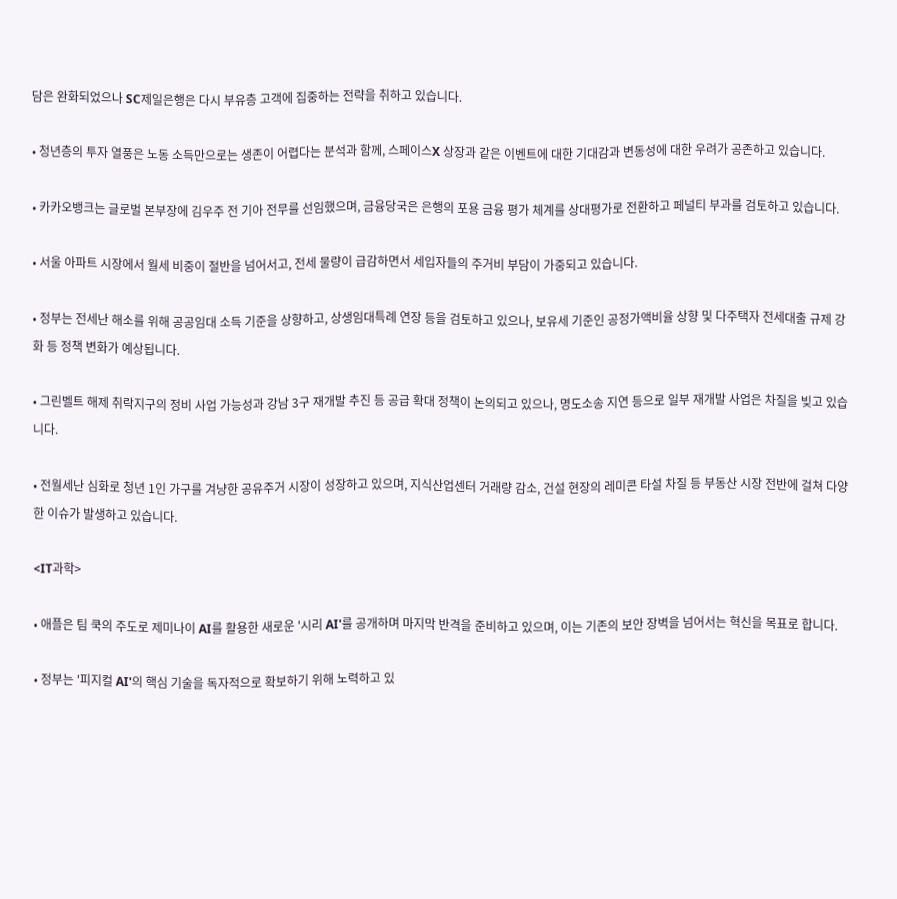담은 완화되었으나 SC제일은행은 다시 부유층 고객에 집중하는 전략을 취하고 있습니다.

• 청년층의 투자 열풍은 노동 소득만으로는 생존이 어렵다는 분석과 함께, 스페이스X 상장과 같은 이벤트에 대한 기대감과 변동성에 대한 우려가 공존하고 있습니다.

• 카카오뱅크는 글로벌 본부장에 김우주 전 기아 전무를 선임했으며, 금융당국은 은행의 포용 금융 평가 체계를 상대평가로 전환하고 페널티 부과를 검토하고 있습니다.

• 서울 아파트 시장에서 월세 비중이 절반을 넘어서고, 전세 물량이 급감하면서 세입자들의 주거비 부담이 가중되고 있습니다.

• 정부는 전세난 해소를 위해 공공임대 소득 기준을 상향하고, 상생임대특례 연장 등을 검토하고 있으나, 보유세 기준인 공정가액비율 상향 및 다주택자 전세대출 규제 강화 등 정책 변화가 예상됩니다.

• 그린벨트 해제 취락지구의 정비 사업 가능성과 강남 3구 재개발 추진 등 공급 확대 정책이 논의되고 있으나, 명도소송 지연 등으로 일부 재개발 사업은 차질을 빚고 있습니다.

• 전월세난 심화로 청년 1인 가구를 겨냥한 공유주거 시장이 성장하고 있으며, 지식산업센터 거래량 감소, 건설 현장의 레미콘 타설 차질 등 부동산 시장 전반에 걸쳐 다양한 이슈가 발생하고 있습니다.

<IT과학>

• 애플은 팀 쿡의 주도로 제미나이 AI를 활용한 새로운 '시리 AI'를 공개하며 마지막 반격을 준비하고 있으며, 이는 기존의 보안 장벽을 넘어서는 혁신을 목표로 합니다.

• 정부는 '피지컬 AI'의 핵심 기술을 독자적으로 확보하기 위해 노력하고 있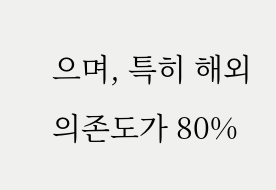으며, 특히 해외 의존도가 80%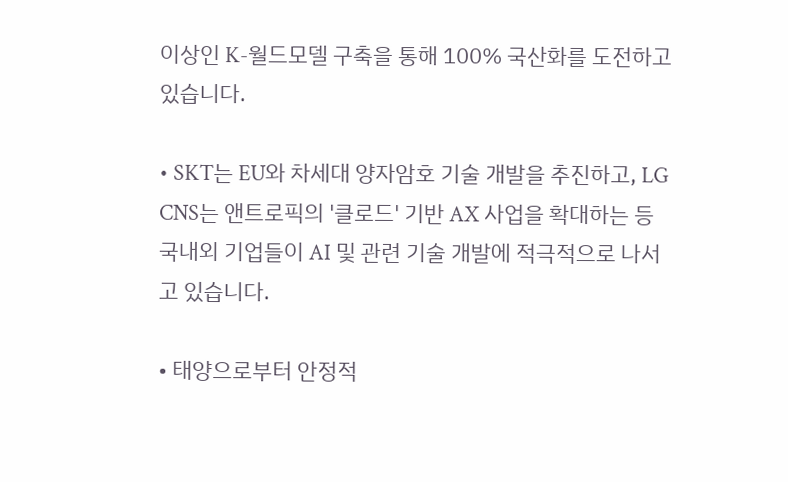이상인 K-월드모델 구축을 통해 100% 국산화를 도전하고 있습니다.

• SKT는 EU와 차세대 양자암호 기술 개발을 추진하고, LG CNS는 앤트로픽의 '클로드' 기반 AX 사업을 확대하는 등 국내외 기업들이 AI 및 관련 기술 개발에 적극적으로 나서고 있습니다.

• 태양으로부터 안정적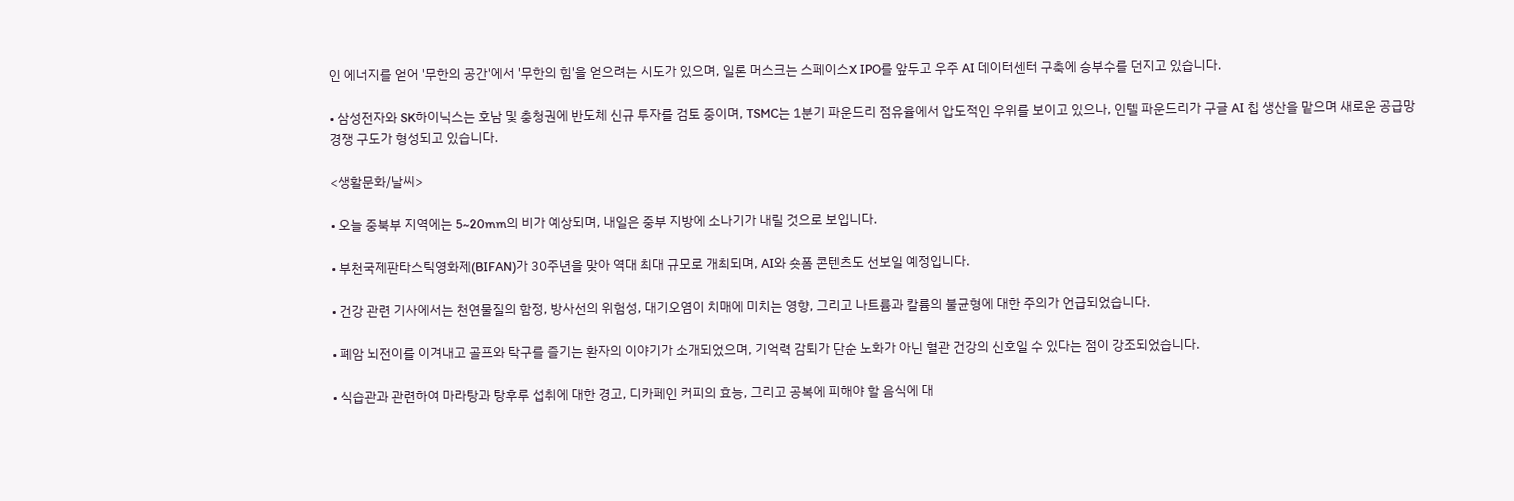인 에너지를 얻어 '무한의 공간'에서 '무한의 힘'을 얻으려는 시도가 있으며, 일론 머스크는 스페이스X IPO를 앞두고 우주 AI 데이터센터 구축에 승부수를 던지고 있습니다.

• 삼성전자와 SK하이닉스는 호남 및 충청권에 반도체 신규 투자를 검토 중이며, TSMC는 1분기 파운드리 점유율에서 압도적인 우위를 보이고 있으나, 인텔 파운드리가 구글 AI 칩 생산을 맡으며 새로운 공급망 경쟁 구도가 형성되고 있습니다.

<생활문화/날씨>

• 오늘 중북부 지역에는 5~20mm의 비가 예상되며, 내일은 중부 지방에 소나기가 내릴 것으로 보입니다.

• 부천국제판타스틱영화제(BIFAN)가 30주년을 맞아 역대 최대 규모로 개최되며, AI와 숏폼 콘텐츠도 선보일 예정입니다.

• 건강 관련 기사에서는 천연물질의 함정, 방사선의 위험성, 대기오염이 치매에 미치는 영향, 그리고 나트륨과 칼륨의 불균형에 대한 주의가 언급되었습니다.

• 폐암 뇌전이를 이겨내고 골프와 탁구를 즐기는 환자의 이야기가 소개되었으며, 기억력 감퇴가 단순 노화가 아닌 혈관 건강의 신호일 수 있다는 점이 강조되었습니다.

• 식습관과 관련하여 마라탕과 탕후루 섭취에 대한 경고, 디카페인 커피의 효능, 그리고 공복에 피해야 할 음식에 대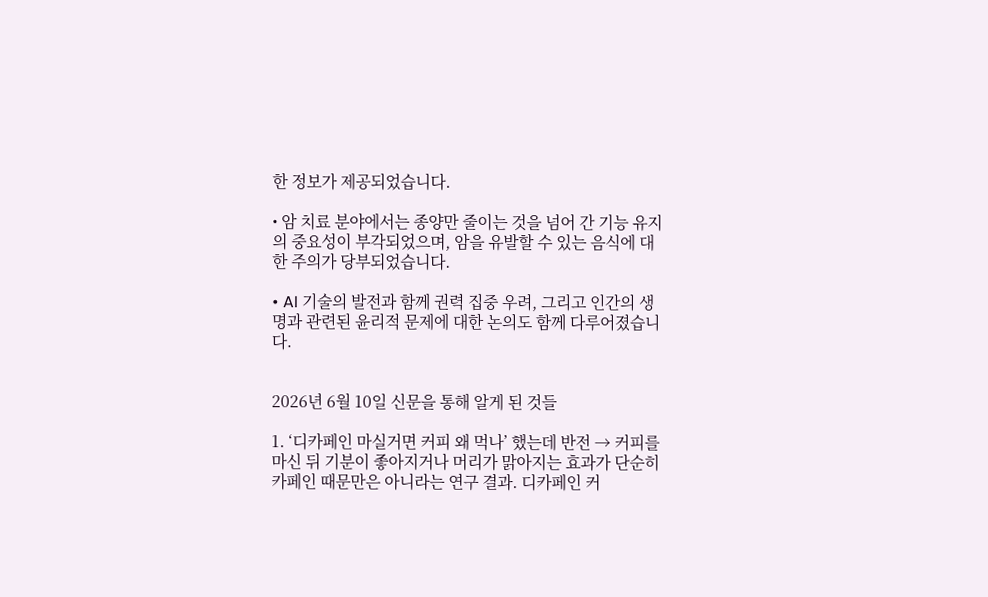한 정보가 제공되었습니다.

• 암 치료 분야에서는 종양만 줄이는 것을 넘어 간 기능 유지의 중요성이 부각되었으며, 암을 유발할 수 있는 음식에 대한 주의가 당부되었습니다.

• AI 기술의 발전과 함께 권력 집중 우려, 그리고 인간의 생명과 관련된 윤리적 문제에 대한 논의도 함께 다루어졌습니다.


2026년 6월 10일 신문을 통해 알게 된 것들

1. ‘디카페인 마실거면 커피 왜 먹나’ 했는데 반전 → 커피를 마신 뒤 기분이 좋아지거나 머리가 맑아지는 효과가 단순히 카페인 때문만은 아니라는 연구 결과. 디카페인 커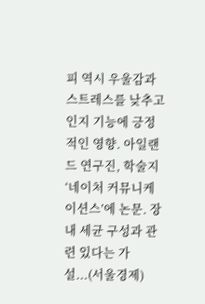피 역시 우울감과 스트레스를 낮추고 인지 기능에 긍정적인 영향. 아일랜드 연구진, 학술지 ‘네이처 커뮤니케이션스’에 논문. 장내 세균 구성과 관련 있다는 가설...(서울경제)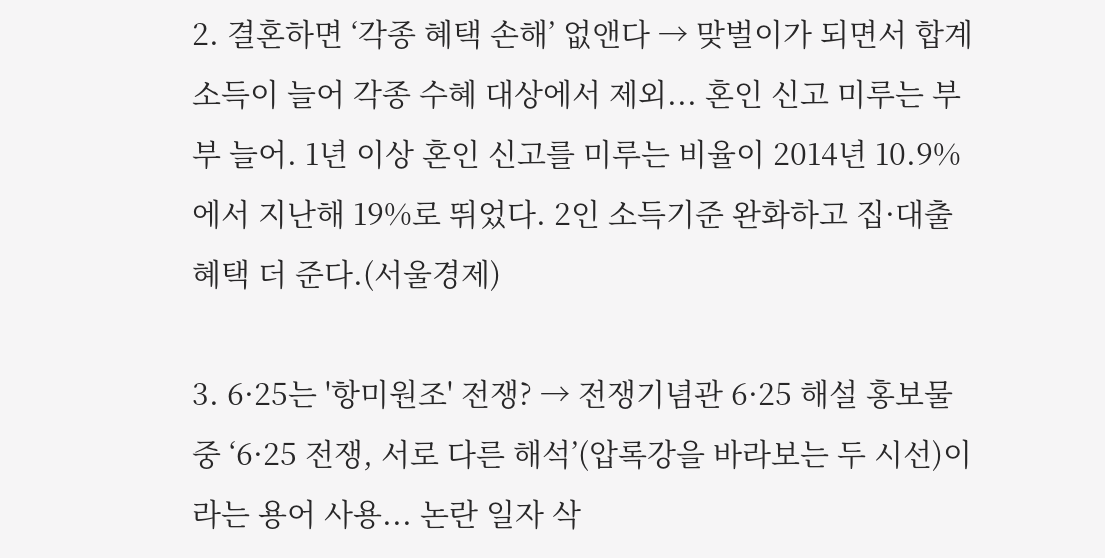2. 결혼하면 ‘각종 혜택 손해’ 없앤다 → 맞벌이가 되면서 합계 소득이 늘어 각종 수혜 대상에서 제외... 혼인 신고 미루는 부부 늘어. 1년 이상 혼인 신고를 미루는 비율이 2014년 10.9%에서 지난해 19%로 뛰었다. 2인 소득기준 완화하고 집·대출 혜택 더 준다.(서울경제)

3. 6·25는 '항미원조' 전쟁? → 전쟁기념관 6·25 해설 홍보물 중 ‘6·25 전쟁, 서로 다른 해석’(압록강을 바라보는 두 시선)이라는 용어 사용... 논란 일자 삭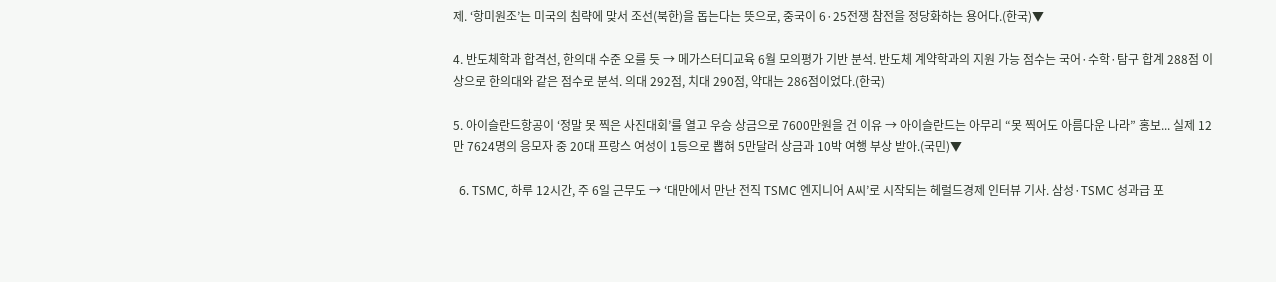제. ‘항미원조’는 미국의 침략에 맞서 조선(북한)을 돕는다는 뜻으로, 중국이 6·25전쟁 참전을 정당화하는 용어다.(한국)▼

4. 반도체학과 합격선, 한의대 수준 오를 듯 → 메가스터디교육 6월 모의평가 기반 분석. 반도체 계약학과의 지원 가능 점수는 국어·수학·탐구 합계 288점 이상으로 한의대와 같은 점수로 분석. 의대 292점, 치대 290점, 약대는 286점이었다.(한국)

5. 아이슬란드항공이 ‘정말 못 찍은 사진대회’를 열고 우승 상금으로 7600만원을 건 이유 → 아이슬란드는 아무리 “못 찍어도 아름다운 나라” 홍보... 실제 12만 7624명의 응모자 중 20대 프랑스 여성이 1등으로 뽑혀 5만달러 상금과 10박 여행 부상 받아.(국민)▼

  6. TSMC, 하루 12시간, 주 6일 근무도 → ‘대만에서 만난 전직 TSMC 엔지니어 A씨’로 시작되는 헤럴드경제 인터뷰 기사. 삼성·TSMC 성과급 포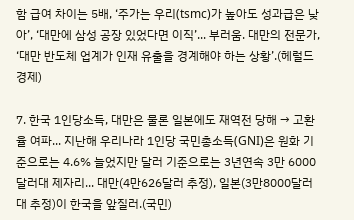함 급여 차이는 5배, ‘주가는 우리(tsmc)가 높아도 성과급은 낮아’, ‘대만에 삼성 공장 있었다면 이직’... 부러움. 대만의 전문가, ‘대만 반도체 업계가 인재 유출을 경계해야 하는 상황’.(헤럴드경제)

7. 한국 1인당소득, 대만은 물론 일본에도 재역전 당해 → 고환율 여파... 지난해 우리나라 1인당 국민총소득(GNI)은 원화 기준으로는 4.6% 늘었지만 달러 기준으로는 3년연속 3만 6000달러대 제자리... 대만(4만626달러 추정), 일본(3만8000달러대 추정)이 한국을 앞질러.(국민)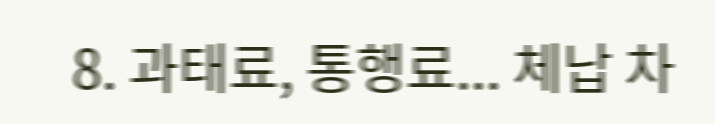8. 과태료, 통행료... 체납 차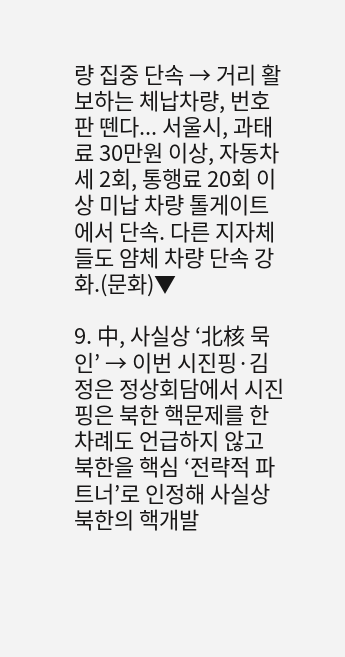량 집중 단속 → 거리 활보하는 체납차량, 번호판 뗀다... 서울시, 과태료 30만원 이상, 자동차세 2회, 통행료 20회 이상 미납 차량 톨게이트에서 단속. 다른 지자체들도 얌체 차량 단속 강화.(문화)▼

9. 中, 사실상 ‘北核 묵인’ → 이번 시진핑·김정은 정상회담에서 시진핑은 북한 핵문제를 한 차례도 언급하지 않고 북한을 핵심 ‘전략적 파트너’로 인정해 사실상 북한의 핵개발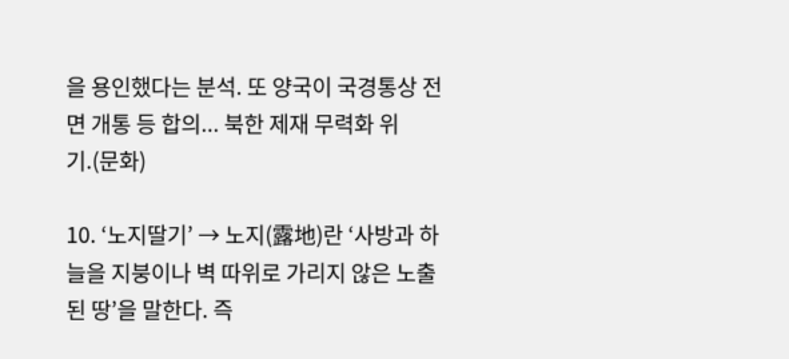을 용인했다는 분석. 또 양국이 국경통상 전면 개통 등 합의... 북한 제재 무력화 위기.(문화)

10. ‘노지딸기’ → 노지(露地)란 ‘사방과 하늘을 지붕이나 벽 따위로 가리지 않은 노출 된 땅’을 말한다. 즉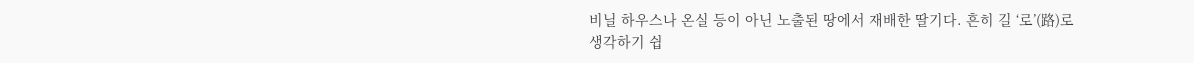비닐 하우스나 온실 등이 아닌 노출된 땅에서 재배한 딸기다. 흔히 길 ‘로’(路)로 생각하기 쉽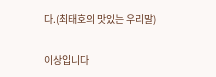다.(최태호의 맛있는 우리말)

이상입니다